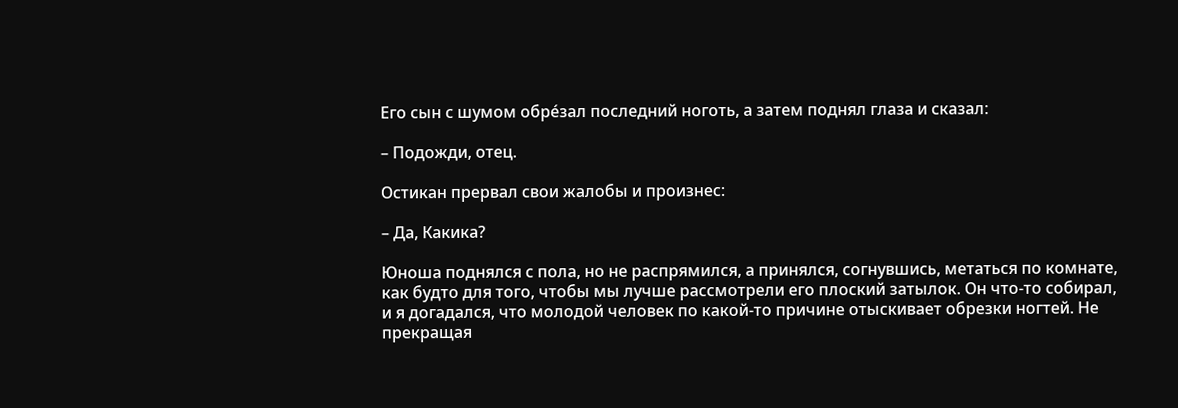Его сын с шумом обре́зал последний ноготь, а затем поднял глаза и сказал:

– Подожди, отец.

Остикан прервал свои жалобы и произнес:

– Да, Какика?

Юноша поднялся с пола, но не распрямился, а принялся, согнувшись, метаться по комнате, как будто для того, чтобы мы лучше рассмотрели его плоский затылок. Он что-то собирал, и я догадался, что молодой человек по какой-то причине отыскивает обрезки ногтей. Не прекращая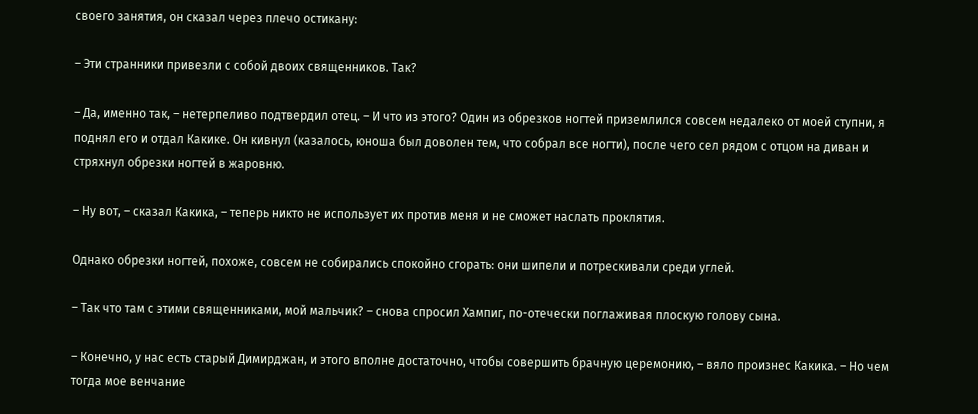своего занятия, он сказал через плечо остикану:

– Эти странники привезли с собой двоих священников. Так?

– Да, именно так, – нетерпеливо подтвердил отец. – И что из этого? Один из обрезков ногтей приземлился совсем недалеко от моей ступни, я поднял его и отдал Какике. Он кивнул (казалось, юноша был доволен тем, что собрал все ногти), после чего сел рядом с отцом на диван и стряхнул обрезки ногтей в жаровню.

– Ну вот, – сказал Какика, – теперь никто не использует их против меня и не сможет наслать проклятия.

Однако обрезки ногтей, похоже, совсем не собирались спокойно сгорать: они шипели и потрескивали среди углей.

– Так что там с этими священниками, мой мальчик? – снова спросил Хампиг, по-отечески поглаживая плоскую голову сына.

– Конечно, у нас есть старый Димирджан, и этого вполне достаточно, чтобы совершить брачную церемонию, – вяло произнес Какика. – Но чем тогда мое венчание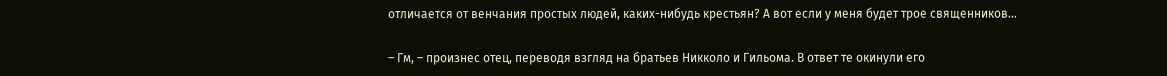отличается от венчания простых людей, каких-нибудь крестьян? А вот если у меня будет трое священников…

– Гм, – произнес отец, переводя взгляд на братьев Никколо и Гильома. В ответ те окинули его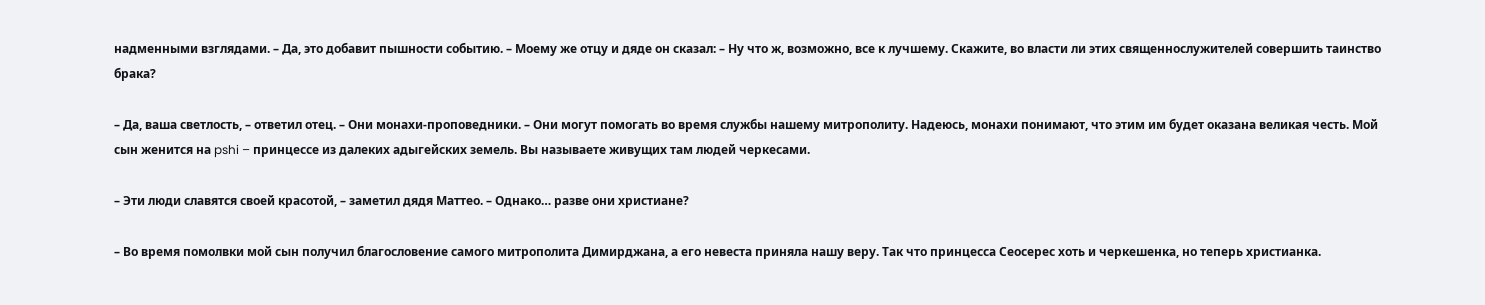надменными взглядами. – Да, это добавит пышности событию. – Моему же отцу и дяде он сказал: – Ну что ж, возможно, все к лучшему. Скажите, во власти ли этих священнослужителей совершить таинство брака?

– Да, ваша светлость, – ответил отец. – Они монахи-проповедники. – Они могут помогать во время службы нашему митрополиту. Надеюсь, монахи понимают, что этим им будет оказана великая честь. Мой сын женится на pshi – принцессе из далеких адыгейских земель. Вы называете живущих там людей черкесами.

– Эти люди славятся своей красотой, – заметил дядя Маттео. – Однако… разве они христиане?

– Во время помолвки мой сын получил благословение самого митрополита Димирджана, а его невеста приняла нашу веру. Так что принцесса Сеосерес хоть и черкешенка, но теперь христианка.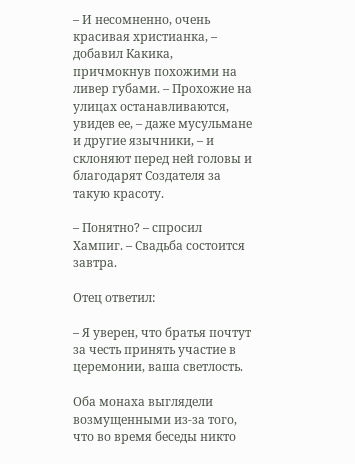– И несомненно, очень красивая христианка, – добавил Какика, причмокнув похожими на ливер губами. – Прохожие на улицах останавливаются, увидев ее, – даже мусульмане и другие язычники, – и склоняют перед ней головы и благодарят Создателя за такую красоту.

– Понятно? – спросил Хампиг. – Свадьба состоится завтра.

Отец ответил:

– Я уверен, что братья почтут за честь принять участие в церемонии, ваша светлость.

Оба монаха выглядели возмущенными из-за того, что во время беседы никто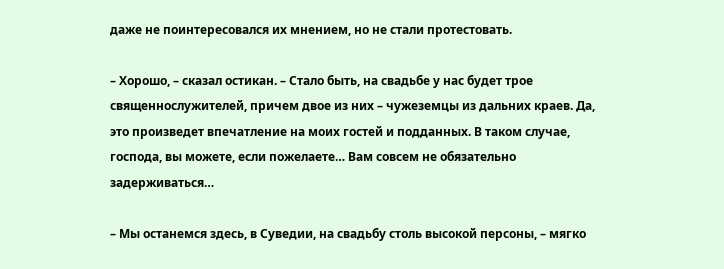даже не поинтересовался их мнением, но не стали протестовать.

– Хорошо, – сказал остикан. – Стало быть, на свадьбе у нас будет трое священнослужителей, причем двое из них – чужеземцы из дальних краев. Да, это произведет впечатление на моих гостей и подданных. В таком случае, господа, вы можете, если пожелаете… Вам совсем не обязательно задерживаться…

– Мы останемся здесь, в Суведии, на свадьбу столь высокой персоны, – мягко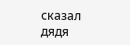сказал дядя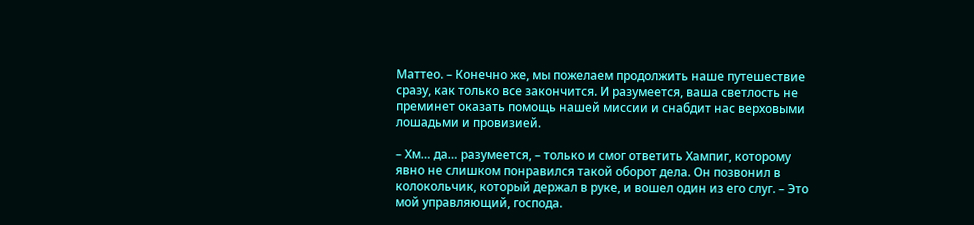Маттео. – Конечно же, мы пожелаем продолжить наше путешествие сразу, как только все закончится. И разумеется, ваша светлость не преминет оказать помощь нашей миссии и снабдит нас верховыми лошадьми и провизией.

– Хм… да… разумеется, – только и смог ответить Хампиг, которому явно не слишком понравился такой оборот дела. Он позвонил в колокольчик, который держал в руке, и вошел один из его слуг. – Это мой управляющий, господа.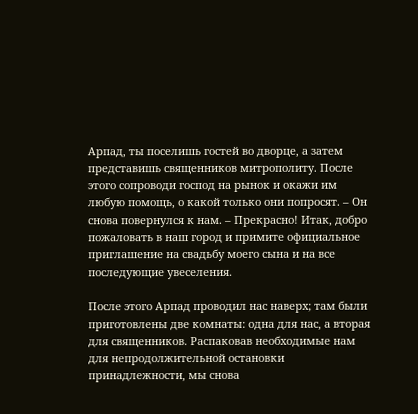Арпад, ты поселишь гостей во дворце, а затем представишь священников митрополиту. После этого сопроводи господ на рынок и окажи им любую помощь, о какой только они попросят. – Он снова повернулся к нам. – Прекрасно! Итак, добро пожаловать в наш город и примите официальное приглашение на свадьбу моего сына и на все последующие увеселения.

После этого Арпад проводил нас наверх; там были приготовлены две комнаты: одна для нас, а вторая для священников. Распаковав необходимые нам для непродолжительной остановки принадлежности, мы снова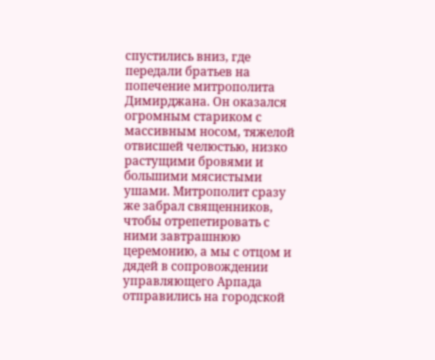спустились вниз, где передали братьев на попечение митрополита Димирджана. Он оказался огромным стариком с массивным носом, тяжелой отвисшей челюстью, низко растущими бровями и большими мясистыми ушами. Митрополит сразу же забрал священников, чтобы отрепетировать с ними завтрашнюю церемонию, а мы с отцом и дядей в сопровождении управляющего Арпада отправились на городской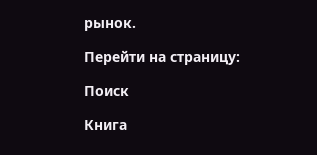рынок.

Перейти на страницу:

Поиск

Книга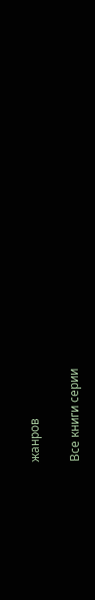жанров

Все книги серии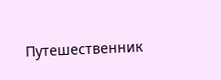Путешественник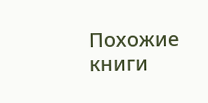Похожие книги